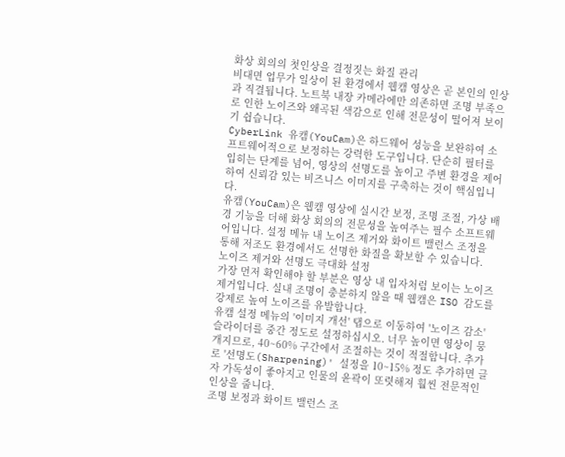화상 회의의 첫인상을 결정짓는 화질 관리
비대면 업무가 일상이 된 환경에서 웹캠 영상은 곧 본인의 인상과 직결됩니다. 노트북 내장 카메라에만 의존하면 조명 부족으로 인한 노이즈와 왜곡된 색감으로 인해 전문성이 떨어져 보이기 쉽습니다.
CyberLink 유캠(YouCam)은 하드웨어 성능을 보완하여 소프트웨어적으로 보정하는 강력한 도구입니다. 단순히 필터를 입히는 단계를 넘어, 영상의 선명도를 높이고 주변 환경을 제어하여 신뢰감 있는 비즈니스 이미지를 구축하는 것이 핵심입니다.
유캠(YouCam)은 웹캠 영상에 실시간 보정, 조명 조절, 가상 배경 기능을 더해 화상 회의의 전문성을 높여주는 필수 소프트웨어입니다. 설정 메뉴 내 노이즈 제거와 화이트 밸런스 조정을 통해 저조도 환경에서도 선명한 화질을 확보할 수 있습니다.
노이즈 제거와 선명도 극대화 설정
가장 먼저 확인해야 할 부분은 영상 내 입자처럼 보이는 노이즈 제거입니다. 실내 조명이 충분하지 않을 때 웹캠은 ISO 감도를 강제로 높여 노이즈를 유발합니다.
유캠 설정 메뉴의 '이미지 개선' 탭으로 이동하여 '노이즈 감소' 슬라이더를 중간 정도로 설정하십시오. 너무 높이면 영상이 뭉개지므로, 40~60% 구간에서 조절하는 것이 적절합니다. 추가로 '선명도(Sharpening)' 설정을 10~15% 정도 추가하면 글자 가독성이 좋아지고 인물의 윤곽이 또렷해져 훨씬 전문적인 인상을 줍니다.
조명 보정과 화이트 밸런스 조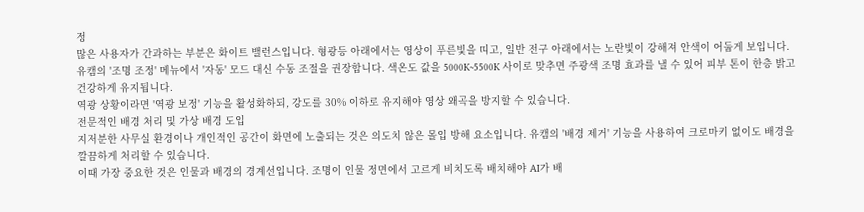정
많은 사용자가 간과하는 부분은 화이트 밸런스입니다. 형광등 아래에서는 영상이 푸른빛을 띠고, 일반 전구 아래에서는 노란빛이 강해져 안색이 어둡게 보입니다.
유캠의 '조명 조정' 메뉴에서 '자동' 모드 대신 수동 조절을 권장합니다. 색온도 값을 5000K~5500K 사이로 맞추면 주광색 조명 효과를 낼 수 있어 피부 톤이 한층 밝고 건강하게 유지됩니다.
역광 상황이라면 '역광 보정' 기능을 활성화하되, 강도를 30% 이하로 유지해야 영상 왜곡을 방지할 수 있습니다.
전문적인 배경 처리 및 가상 배경 도입
지저분한 사무실 환경이나 개인적인 공간이 화면에 노출되는 것은 의도치 않은 몰입 방해 요소입니다. 유캠의 '배경 제거' 기능을 사용하여 크로마키 없이도 배경을 깔끔하게 처리할 수 있습니다.
이때 가장 중요한 것은 인물과 배경의 경계선입니다. 조명이 인물 정면에서 고르게 비치도록 배치해야 AI가 배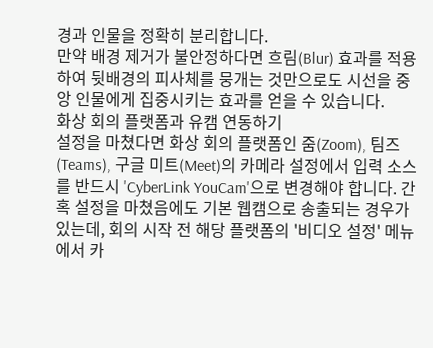경과 인물을 정확히 분리합니다.
만약 배경 제거가 불안정하다면 흐림(Blur) 효과를 적용하여 뒷배경의 피사체를 뭉개는 것만으로도 시선을 중앙 인물에게 집중시키는 효과를 얻을 수 있습니다.
화상 회의 플랫폼과 유캠 연동하기
설정을 마쳤다면 화상 회의 플랫폼인 줌(Zoom), 팀즈(Teams), 구글 미트(Meet)의 카메라 설정에서 입력 소스를 반드시 'CyberLink YouCam'으로 변경해야 합니다. 간혹 설정을 마쳤음에도 기본 웹캠으로 송출되는 경우가 있는데, 회의 시작 전 해당 플랫폼의 '비디오 설정' 메뉴에서 카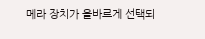메라 장치가 올바르게 선택되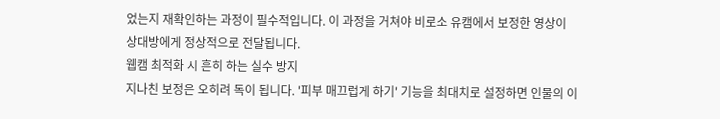었는지 재확인하는 과정이 필수적입니다. 이 과정을 거쳐야 비로소 유캠에서 보정한 영상이 상대방에게 정상적으로 전달됩니다.
웹캠 최적화 시 흔히 하는 실수 방지
지나친 보정은 오히려 독이 됩니다. '피부 매끄럽게 하기' 기능을 최대치로 설정하면 인물의 이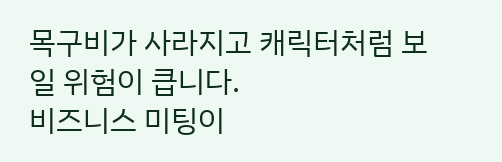목구비가 사라지고 캐릭터처럼 보일 위험이 큽니다.
비즈니스 미팅이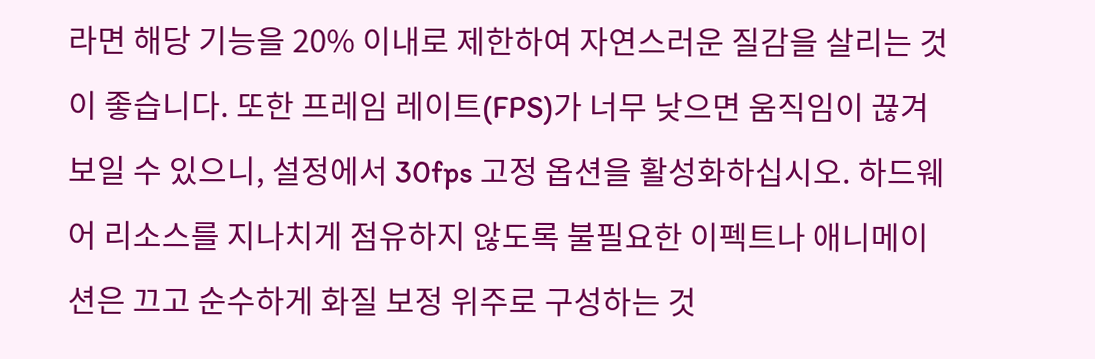라면 해당 기능을 20% 이내로 제한하여 자연스러운 질감을 살리는 것이 좋습니다. 또한 프레임 레이트(FPS)가 너무 낮으면 움직임이 끊겨 보일 수 있으니, 설정에서 30fps 고정 옵션을 활성화하십시오. 하드웨어 리소스를 지나치게 점유하지 않도록 불필요한 이펙트나 애니메이션은 끄고 순수하게 화질 보정 위주로 구성하는 것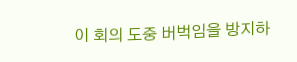이 회의 도중 버벅임을 방지하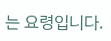는 요령입니다.